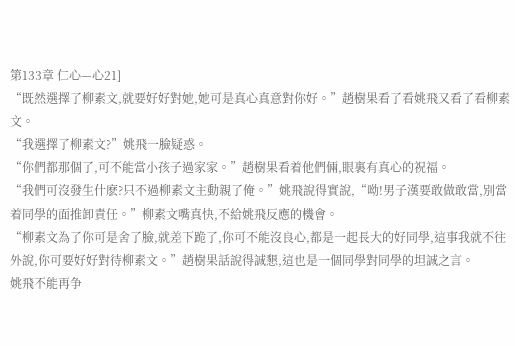第133章 仁心—心21]
“既然選擇了柳素文,就要好好對她,她可是真心真意對你好。”趙樹果看了看姚飛又看了看柳素文。
“我選擇了柳素文?”姚飛一臉疑惑。
“你們都那個了,可不能當小孩子過家家。”趙樹果看着他們倆,眼裏有真心的祝福。
“我們可沒發生什麽?只不過柳素文主動親了俺。”姚飛說得實說,“呦!男子漢要敢做敢當,別當着同學的面推卸責任。”柳素文嘴真快,不給姚飛反應的機會。
“柳素文為了你可是舍了臉,就差下跪了,你可不能沒良心,都是一起長大的好同學,這事我就不往外說,你可要好好對待柳素文。”趙樹果話說得誠懇,這也是一個同學對同學的坦誠之言。
姚飛不能再争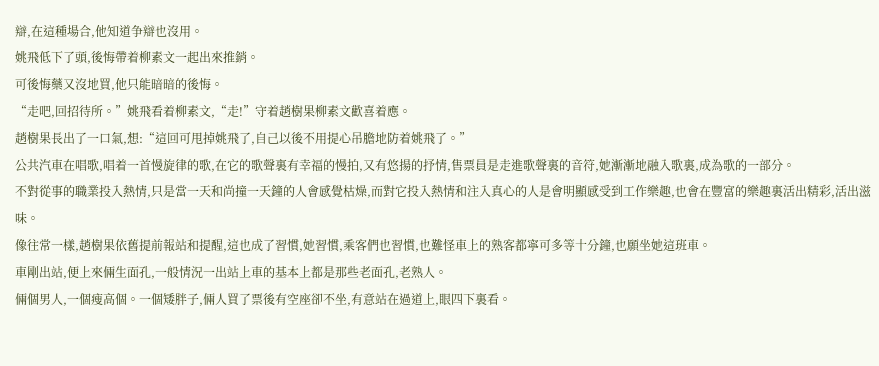辯,在這種場合,他知道争辯也沒用。
姚飛低下了頭,後悔帶着柳素文一起出來推銷。
可後悔藥又沒地買,他只能暗暗的後悔。
“走吧,回招待所。”姚飛看着柳素文,“走!”守着趙樹果柳素文歡喜着應。
趙樹果長出了一口氣,想:“這回可甩掉姚飛了,自己以後不用提心吊膽地防着姚飛了。”
公共汽車在唱歌,唱着一首慢旋律的歌,在它的歌聲裏有幸福的慢拍,又有悠揚的抒情,售票員是走進歌聲裏的音符,她漸漸地融入歌裏,成為歌的一部分。
不對從事的職業投入熱情,只是當一天和尚撞一天鐘的人會感覺枯燥,而對它投入熱情和注入真心的人是會明顯感受到工作樂趣,也會在豐富的樂趣裏活出精彩,活出滋味。
像往常一樣,趙樹果依舊提前報站和提醒,這也成了習慣,她習慣,乘客們也習慣,也難怪車上的熟客都寧可多等十分鐘,也願坐她這班車。
車剛出站,便上來倆生面孔,一般情況一出站上車的基本上都是那些老面孔,老熟人。
倆個男人,一個瘦高個。一個矮胖子,倆人買了票後有空座卻不坐,有意站在過道上,眼四下裏看。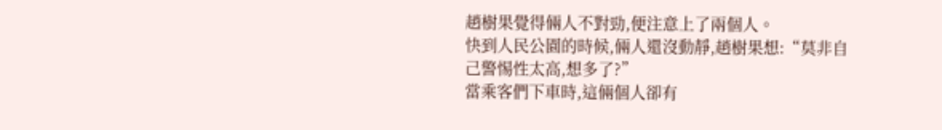趙樹果覺得倆人不對勁,便注意上了兩個人。
快到人民公園的時候,倆人還沒動靜,趙樹果想:“莫非自己警惕性太高,想多了?”
當乘客們下車時,這倆個人卻有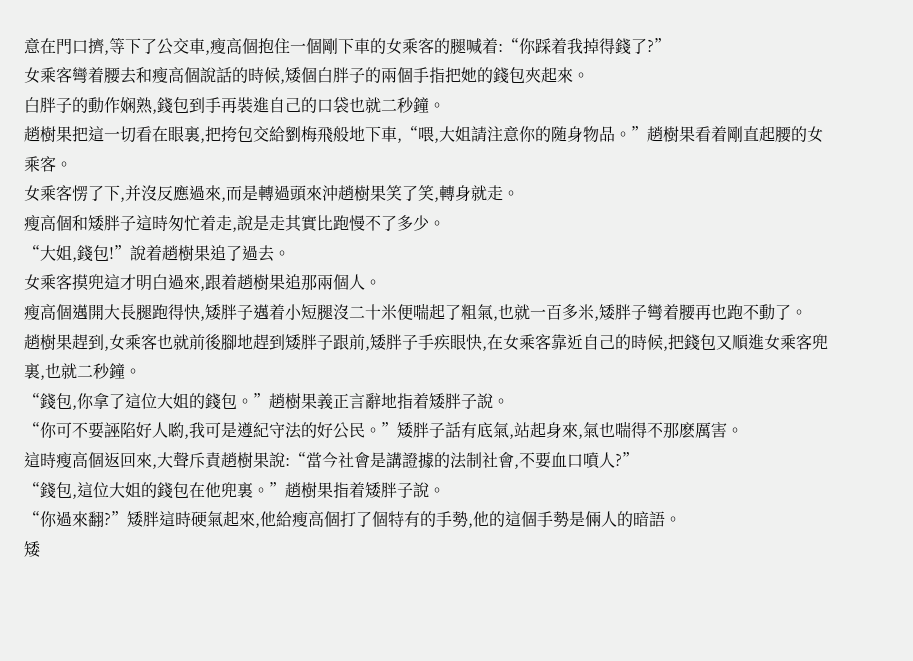意在門口擠,等下了公交車,瘦高個抱住一個剛下車的女乘客的腿喊着:“你踩着我掉得錢了?”
女乘客彎着腰去和瘦高個說話的時候,矮個白胖子的兩個手指把她的錢包夾起來。
白胖子的動作娴熟,錢包到手再裝進自己的口袋也就二秒鐘。
趙樹果把這一切看在眼裏,把挎包交給劉梅飛般地下車,“喂,大姐請注意你的随身物品。”趙樹果看着剛直起腰的女乘客。
女乘客愣了下,并沒反應過來,而是轉過頭來沖趙樹果笑了笑,轉身就走。
瘦高個和矮胖子這時匆忙着走,說是走其實比跑慢不了多少。
“大姐,錢包!”說着趙樹果追了過去。
女乘客摸兜這才明白過來,跟着趙樹果追那兩個人。
瘦高個邁開大長腿跑得快,矮胖子邁着小短腿沒二十米便喘起了粗氣,也就一百多米,矮胖子彎着腰再也跑不動了。
趙樹果趕到,女乘客也就前後腳地趕到矮胖子跟前,矮胖子手疾眼快,在女乘客靠近自己的時候,把錢包又順進女乘客兜裏,也就二秒鐘。
“錢包,你拿了這位大姐的錢包。”趙樹果義正言辭地指着矮胖子說。
“你可不要誣陷好人喲,我可是遵紀守法的好公民。”矮胖子話有底氣,站起身來,氣也喘得不那麽厲害。
這時瘦高個返回來,大聲斥責趙樹果說:“當今社會是講證據的法制社會,不要血口噴人?”
“錢包,這位大姐的錢包在他兜裏。”趙樹果指着矮胖子說。
“你過來翻?”矮胖這時硬氣起來,他給瘦高個打了個特有的手勢,他的這個手勢是倆人的暗語。
矮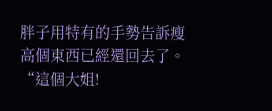胖子用特有的手勢告訴瘦高個東西已經還回去了。
“這個大姐!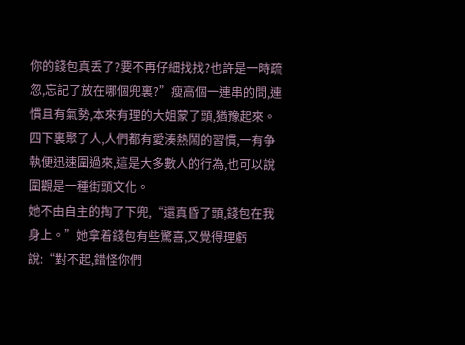你的錢包真丢了?要不再仔細找找?也許是一時疏忽,忘記了放在哪個兜裏?”瘦高個一連串的問,連慣且有氣勢,本來有理的大姐蒙了頭,猶豫起來。
四下裏聚了人,人們都有愛湊熱鬧的習慣,一有争執便迅速圍過來,這是大多數人的行為,也可以說圍觀是一種街頭文化。
她不由自主的掏了下兜,“還真昏了頭,錢包在我身上。”她拿着錢包有些驚喜,又覺得理虧說:“對不起,錯怪你們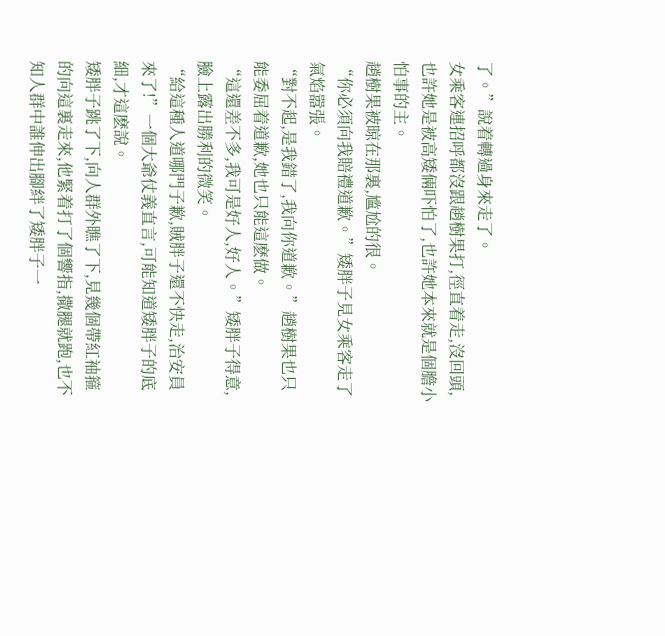了。”說着轉過身來走了。
女乘客連招呼都沒跟趙樹果打,徑直着走,沒回頭,也許她是被高矮倆吓怕了,也許她本來就是個膽小怕事的主。
趙樹果被晾在那裏,尴尬的很。
“你必須向我賠禮道歉。”矮胖子見女乘客走了氣焰嚣張。
“對不起,是我錯了,我向你道歉。”趙樹果也只能委屈着道歉,她也只能這麽做。
“這還差不多,我可是好人,好人。”矮胖子得意,臉上露出勝利的微笑。
“給這種人道哪門子歉,賊胖子還不快走,治安員來了!”一個大爺仗義直言,可能知道矮胖子的底細,才這麽說。
矮胖子跳了下,向人群外瞧了下,見幾個帶紅袖箍的向這裏走來,他緊着打了個響指,撒腿就跑,也不知人群中誰伸出腳絆了矮胖子一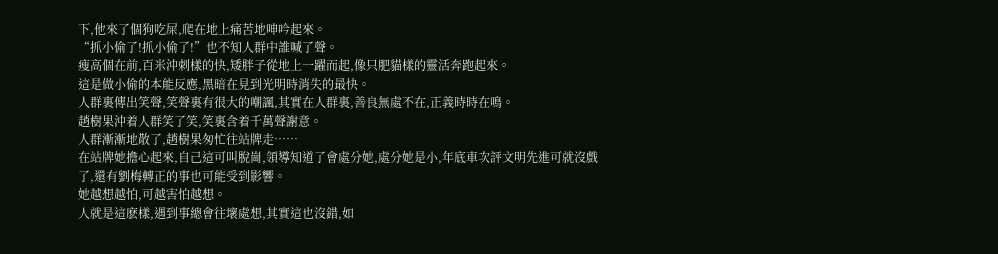下,他來了個狗吃屎,爬在地上痛苦地呻吟起來。
“抓小偷了!抓小偷了!”也不知人群中誰喊了聲。
瘦高個在前,百米沖刺樣的快,矮胖子從地上一躍而起,像只肥貓樣的靈活奔跑起來。
這是做小偷的本能反應,黑暗在見到光明時消失的最快。
人群裏傳出笑聲,笑聲裏有很大的嘲諷,其實在人群裏,善良無處不在,正義時時在鳴。
趙樹果沖着人群笑了笑,笑裏含着千萬聲謝意。
人群漸漸地散了,趙樹果匆忙往站牌走……
在站牌她擔心起來,自己這可叫脫崗,領導知道了會處分她,處分她是小,年底車次評文明先進可就沒戲了,還有劉梅轉正的事也可能受到影響。
她越想越怕,可越害怕越想。
人就是這麽樣,遇到事總會往壞處想,其實這也沒錯,如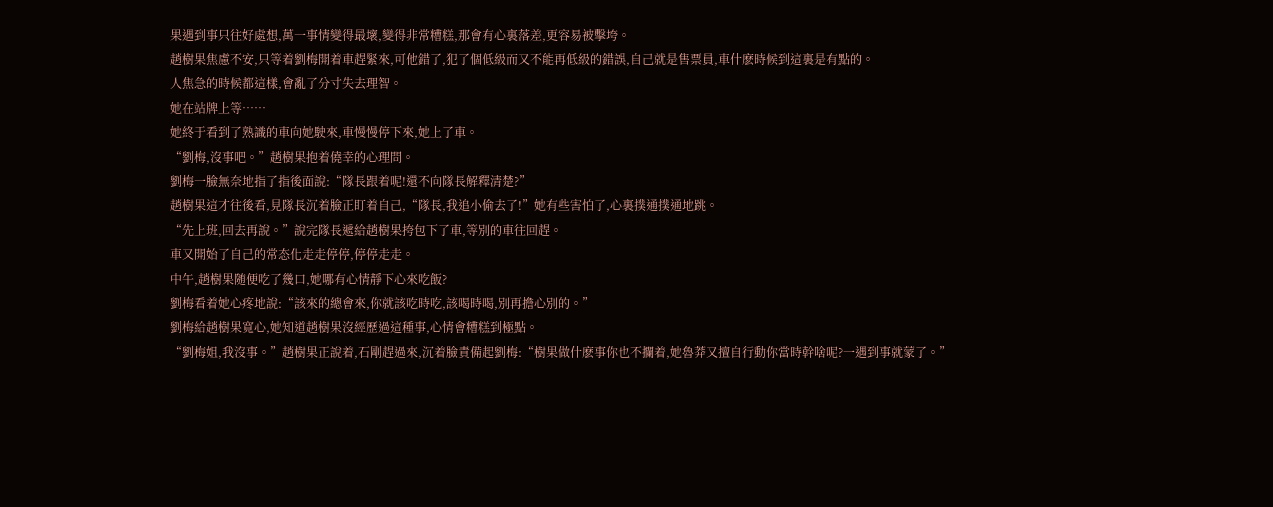果遇到事只往好處想,萬一事情變得最壞,變得非常糟糕,那會有心裏落差,更容易被擊垮。
趙樹果焦慮不安,只等着劉梅開着車趕緊來,可他錯了,犯了個低級而又不能再低級的錯誤,自己就是售票員,車什麽時候到這裏是有點的。
人焦急的時候都這樣,會亂了分寸失去理智。
她在站牌上等……
她終于看到了熟識的車向她駛來,車慢慢停下來,她上了車。
“劉梅,沒事吧。”趙樹果抱着僥幸的心理問。
劉梅一臉無奈地指了指後面說:“隊長跟着呢!還不向隊長解釋清楚?”
趙樹果這才往後看,見隊長沉着臉正盯着自己,“隊長,我追小偷去了!”她有些害怕了,心裏撲通撲通地跳。
“先上班,回去再說。”說完隊長遞給趙樹果挎包下了車,等別的車往回趕。
車又開始了自己的常态化走走停停,停停走走。
中午,趙樹果随便吃了幾口,她哪有心情靜下心來吃飯?
劉梅看着她心疼地說:“該來的總會來,你就該吃時吃,該喝時喝,別再擔心別的。”
劉梅給趙樹果寬心,她知道趙樹果沒經歷過這種事,心情會糟糕到極點。
“劉梅姐,我沒事。”趙樹果正說着,石剛趕過來,沉着臉責備起劉梅:“樹果做什麽事你也不攔着,她魯莽又擅自行動你當時幹啥呢?一遇到事就蒙了。”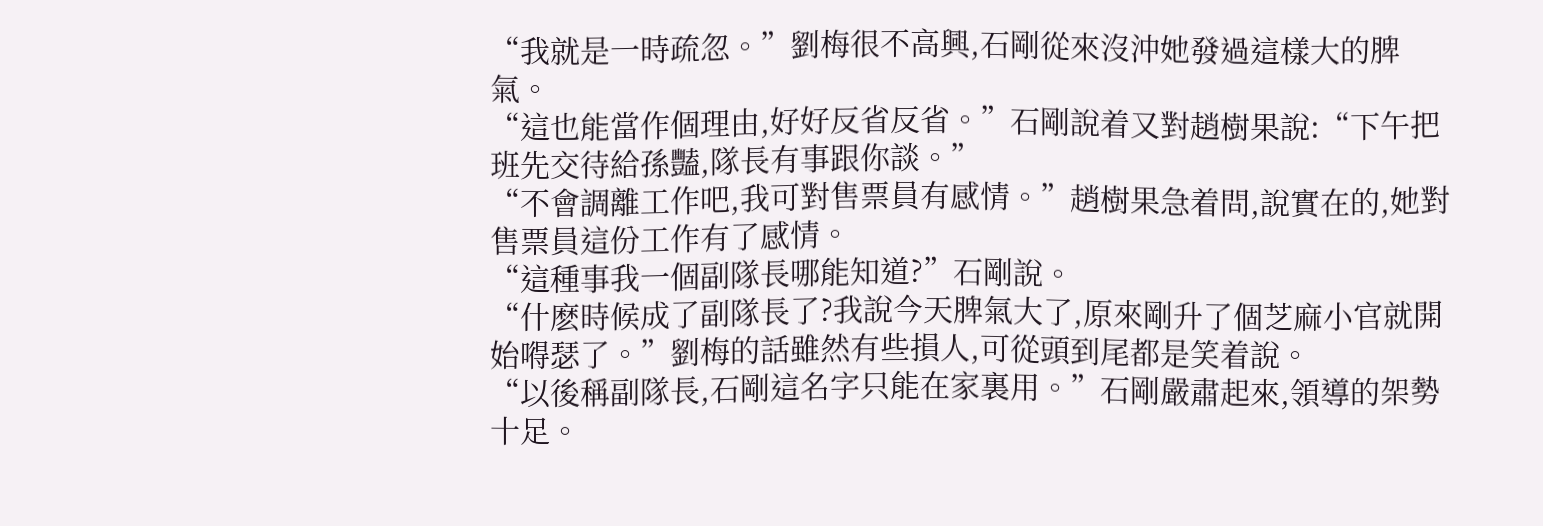“我就是一時疏忽。”劉梅很不高興,石剛從來沒沖她發過這樣大的脾氣。
“這也能當作個理由,好好反省反省。”石剛說着又對趙樹果說:“下午把班先交待給孫豔,隊長有事跟你談。”
“不會調離工作吧,我可對售票員有感情。”趙樹果急着問,說實在的,她對售票員這份工作有了感情。
“這種事我一個副隊長哪能知道?”石剛說。
“什麽時候成了副隊長了?我說今天脾氣大了,原來剛升了個芝麻小官就開始嘚瑟了。”劉梅的話雖然有些損人,可從頭到尾都是笑着說。
“以後稱副隊長,石剛這名字只能在家裏用。”石剛嚴肅起來,領導的架勢十足。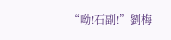“呦!石副!”劉梅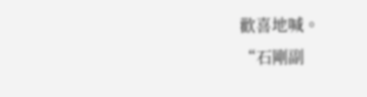歡喜地喊。
“石剛副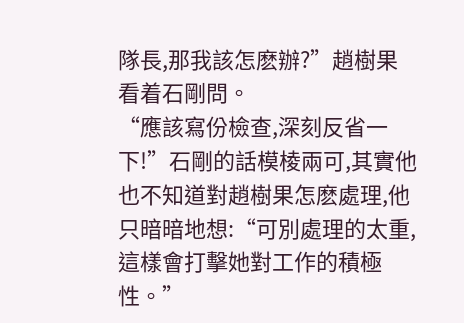隊長,那我該怎麽辦?”趙樹果看着石剛問。
“應該寫份檢查,深刻反省一下!”石剛的話模棱兩可,其實他也不知道對趙樹果怎麽處理,他只暗暗地想:“可別處理的太重,這樣會打擊她對工作的積極性。”